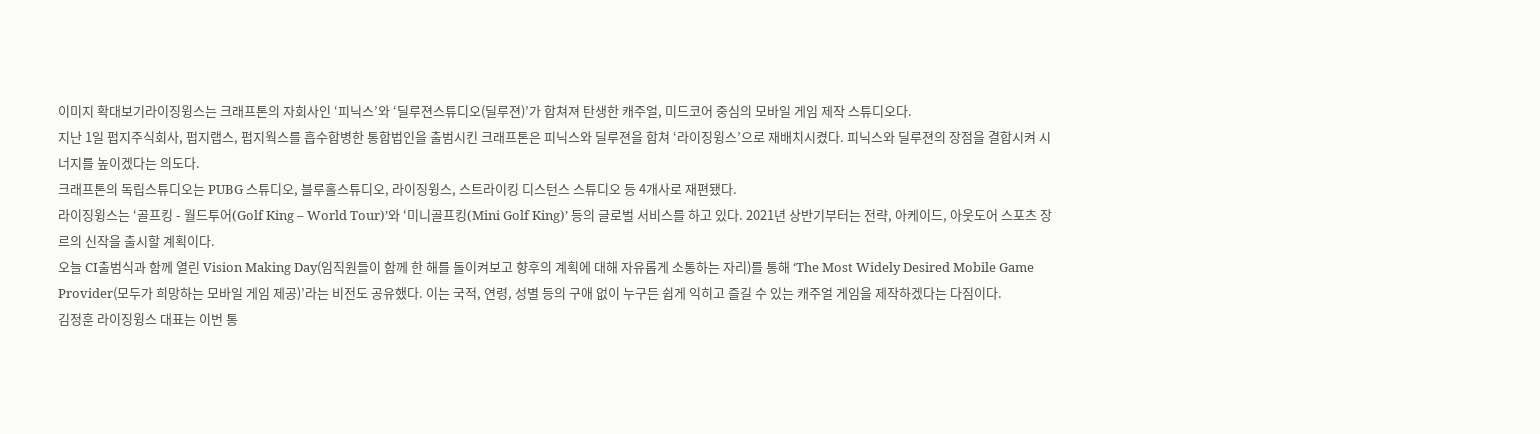이미지 확대보기라이징윙스는 크래프톤의 자회사인 ‘피닉스’와 ‘딜루젼스튜디오(딜루젼)’가 합쳐져 탄생한 캐주얼, 미드코어 중심의 모바일 게임 제작 스튜디오다.
지난 1일 펍지주식회사, 펍지랩스, 펍지웍스를 흡수합병한 통합법인을 출범시킨 크래프톤은 피닉스와 딜루젼을 합쳐 ‘라이징윙스’으로 재배치시켰다. 피닉스와 딜루젼의 장점을 결합시켜 시너지를 높이겠다는 의도다.
크래프톤의 독립스튜디오는 PUBG 스튜디오, 블루홀스튜디오, 라이징윙스, 스트라이킹 디스턴스 스튜디오 등 4개사로 재편됐다.
라이징윙스는 ‘골프킹 - 월드투어(Golf King – World Tour)’와 ‘미니골프킹(Mini Golf King)’ 등의 글로벌 서비스를 하고 있다. 2021년 상반기부터는 전략, 아케이드, 아웃도어 스포츠 장르의 신작을 출시할 계획이다.
오늘 CI출범식과 함께 열린 Vision Making Day(임직원들이 함께 한 해를 돌이켜보고 향후의 계획에 대해 자유롭게 소통하는 자리)를 통해 ‘The Most Widely Desired Mobile Game Provider(모두가 희망하는 모바일 게임 제공)’라는 비전도 공유했다. 이는 국적, 연령, 성별 등의 구애 없이 누구든 쉽게 익히고 즐길 수 있는 캐주얼 게임을 제작하겠다는 다짐이다.
김정훈 라이징윙스 대표는 이번 통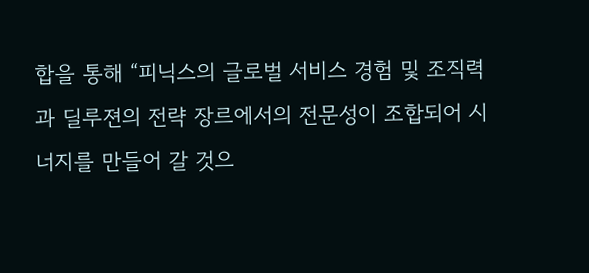합을 통해 “피닉스의 글로벌 서비스 경험 및 조직력과 딜루젼의 전략 장르에서의 전문성이 조합되어 시너지를 만들어 갈 것으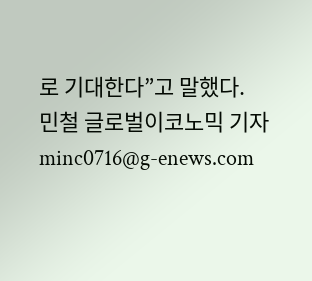로 기대한다”고 말했다.
민철 글로벌이코노믹 기자 minc0716@g-enews.com